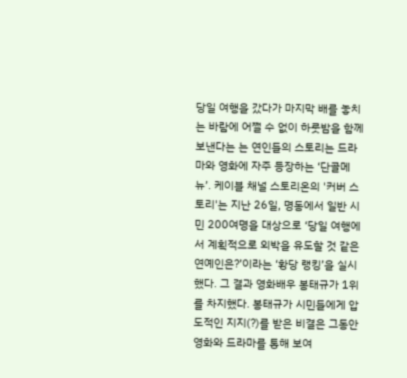당일 여행을 갔다가 마지막 배를 놓치는 바람에 어쩔 수 없이 하룻밤을 함께 보낸다는 는 연인들의 스토리는 드라마와 영화에 자주 등장하는 ‘단골메뉴’. 케이블 채널 스토리온의 '커버 스토리'는 지난 26일, 명동에서 일반 시민 200여명을 대상으로 ‘당일 여행에서 계획적으로 외박을 유도할 것 같은 연예인은?’이라는 ‘황당 랭킹’을 실시했다. 그 결과 영화배우 봉태규가 1위를 차지했다. 봉태규가 시민들에게 압도적인 지지(?)를 받은 비결은 그동안 영화와 드라마를 통해 보여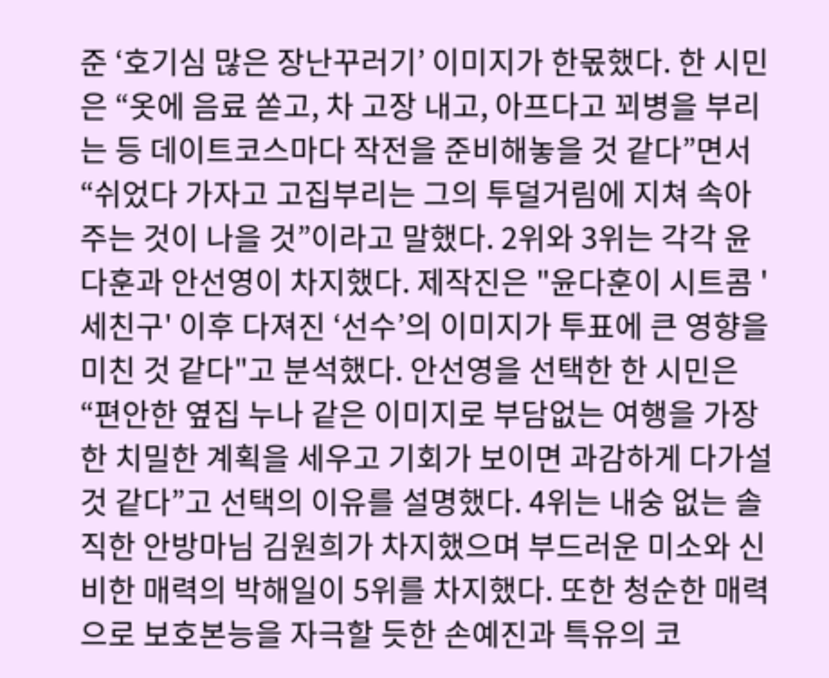준 ‘호기심 많은 장난꾸러기’ 이미지가 한몫했다. 한 시민은 “옷에 음료 쏟고, 차 고장 내고, 아프다고 꾀병을 부리는 등 데이트코스마다 작전을 준비해놓을 것 같다”면서 “쉬었다 가자고 고집부리는 그의 투덜거림에 지쳐 속아주는 것이 나을 것”이라고 말했다. 2위와 3위는 각각 윤다훈과 안선영이 차지했다. 제작진은 "윤다훈이 시트콤 '세친구' 이후 다져진 ‘선수’의 이미지가 투표에 큰 영향을 미친 것 같다"고 분석했다. 안선영을 선택한 한 시민은 “편안한 옆집 누나 같은 이미지로 부담없는 여행을 가장한 치밀한 계획을 세우고 기회가 보이면 과감하게 다가설 것 같다”고 선택의 이유를 설명했다. 4위는 내숭 없는 솔직한 안방마님 김원희가 차지했으며 부드러운 미소와 신비한 매력의 박해일이 5위를 차지했다. 또한 청순한 매력으로 보호본능을 자극할 듯한 손예진과 특유의 코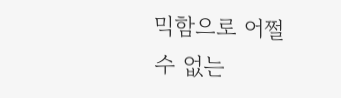믹함으로 어쩔 수 없는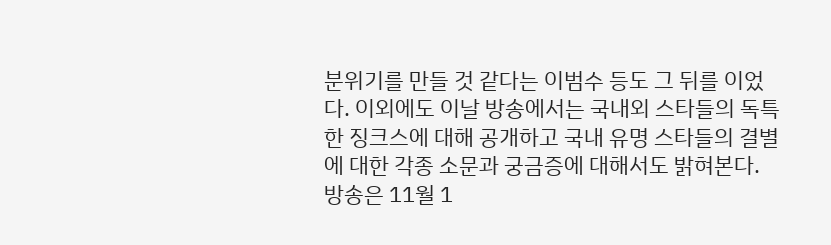분위기를 만들 것 같다는 이범수 등도 그 뒤를 이었다. 이외에도 이날 방송에서는 국내외 스타들의 독특한 징크스에 대해 공개하고 국내 유명 스타들의 결별에 대한 각종 소문과 궁금증에 대해서도 밝혀본다. 방송은 11월 1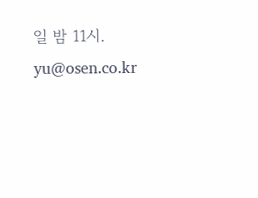일 밤 11시. yu@osen.co.kr